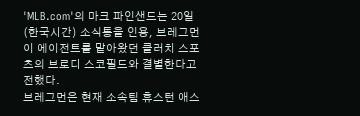'MLB.com'의 마크 파인샌드는 20일(한국시간) 소식통을 인용, 브레그먼이 에이전트를 맡아왔던 클러치 스포츠의 브로디 스코필드와 결별한다고 전했다.
브레그먼은 현재 소속팀 휴스턴 애스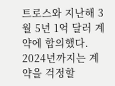트로스와 지난해 3월 5년 1억 달러 계약에 합의했다. 2024년까지는 계약을 걱정할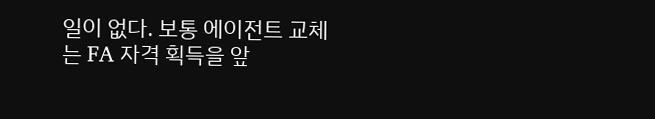일이 없다. 보통 에이전트 교체는 FA 자격 획득을 앞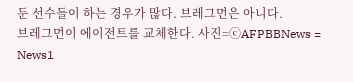둔 선수들이 하는 경우가 많다. 브레그먼은 아니다.
브레그먼이 에이전트를 교체한다. 사진=ⓒAFPBBNews = News1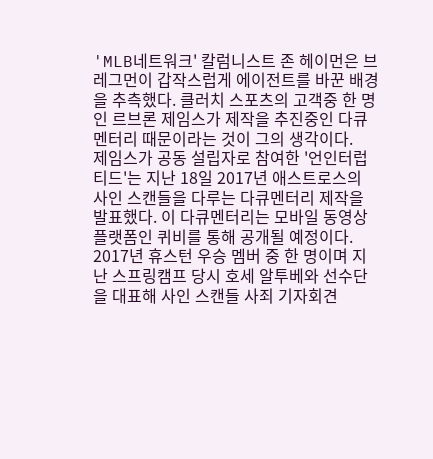'MLB네트워크' 칼럼니스트 존 헤이먼은 브레그먼이 갑작스럽게 에이전트를 바꾼 배경을 추측했다. 클러치 스포츠의 고객중 한 명인 르브론 제임스가 제작을 추진중인 다큐멘터리 때문이라는 것이 그의 생각이다.
제임스가 공동 설립자로 참여한 '언인터럽티드'는 지난 18일 2017년 애스트로스의 사인 스캔들을 다루는 다큐멘터리 제작을 발표했다. 이 다큐멘터리는 모바일 동영상 플랫폼인 퀴비를 통해 공개될 예정이다.
2017년 휴스턴 우승 멤버 중 한 명이며 지난 스프링캠프 당시 호세 알투베와 선수단을 대표해 사인 스캔들 사죄 기자회견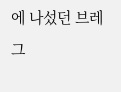에 나섰던 브레그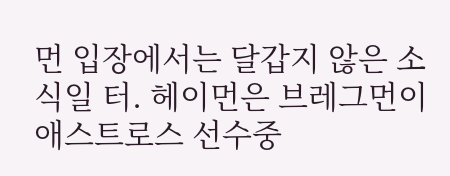먼 입장에서는 달갑지 않은 소식일 터. 헤이먼은 브레그먼이 애스트로스 선수중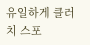유일하게 클러치 스포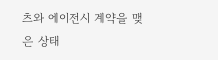츠와 에이전시 계약을 맺은 상태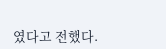였다고 전했다.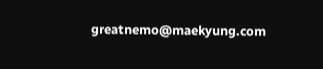greatnemo@maekyung.com